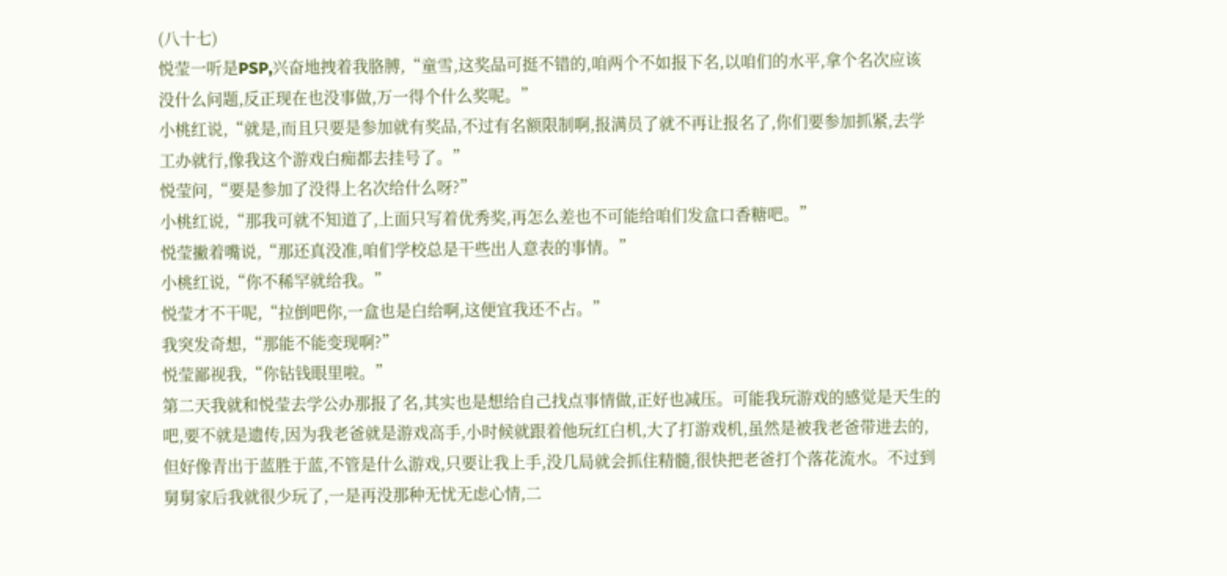(八十七)
悦莹一听是PSP,兴奋地拽着我胳膊,“童雪,这奖品可挺不错的,咱两个不如报下名,以咱们的水平,拿个名次应该没什么问题,反正现在也没事做,万一得个什么奖呢。”
小桃红说,“就是,而且只要是参加就有奖品,不过有名额限制啊,报满员了就不再让报名了,你们要参加抓紧,去学工办就行,像我这个游戏白痴都去挂号了。”
悦莹问,“要是参加了没得上名次给什么呀?”
小桃红说,“那我可就不知道了,上面只写着优秀奖,再怎么差也不可能给咱们发盒口香糖吧。”
悦莹撇着嘴说,“那还真没准,咱们学校总是干些出人意表的事情。”
小桃红说,“你不稀罕就给我。”
悦莹才不干呢,“拉倒吧你,一盒也是白给啊,这便宜我还不占。”
我突发奇想,“那能不能变现啊?”
悦莹鄙视我,“你钻钱眼里啦。”
第二天我就和悦莹去学公办那报了名,其实也是想给自己找点事情做,正好也减压。可能我玩游戏的感觉是天生的吧,要不就是遗传,因为我老爸就是游戏高手,小时候就跟着他玩红白机,大了打游戏机,虽然是被我老爸带进去的,但好像青出于蓝胜于蓝,不管是什么游戏,只要让我上手,没几局就会抓住精髓,很快把老爸打个落花流水。不过到舅舅家后我就很少玩了,一是再没那种无忧无虑心情,二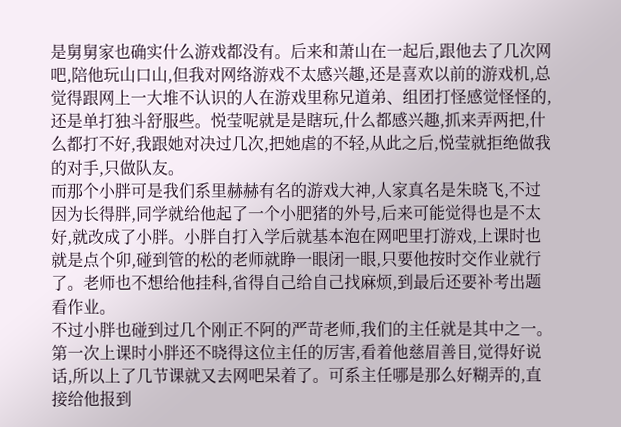是舅舅家也确实什么游戏都没有。后来和萧山在一起后,跟他去了几次网吧,陪他玩山口山,但我对网络游戏不太感兴趣,还是喜欢以前的游戏机,总觉得跟网上一大堆不认识的人在游戏里称兄道弟、组团打怪感觉怪怪的,还是单打独斗舒服些。悦莹呢就是是瞎玩,什么都感兴趣,抓来弄两把,什么都打不好,我跟她对决过几次,把她虐的不轻,从此之后,悦莹就拒绝做我的对手,只做队友。
而那个小胖可是我们系里赫赫有名的游戏大神,人家真名是朱晓飞,不过因为长得胖,同学就给他起了一个小肥猪的外号,后来可能觉得也是不太好,就改成了小胖。小胖自打入学后就基本泡在网吧里打游戏,上课时也就是点个卯,碰到管的松的老师就睁一眼闭一眼,只要他按时交作业就行了。老师也不想给他挂科,省得自己给自己找麻烦,到最后还要补考出题看作业。
不过小胖也碰到过几个刚正不阿的严苛老师,我们的主任就是其中之一。第一次上课时小胖还不晓得这位主任的厉害,看着他慈眉善目,觉得好说话,所以上了几节课就又去网吧呆着了。可系主任哪是那么好糊弄的,直接给他报到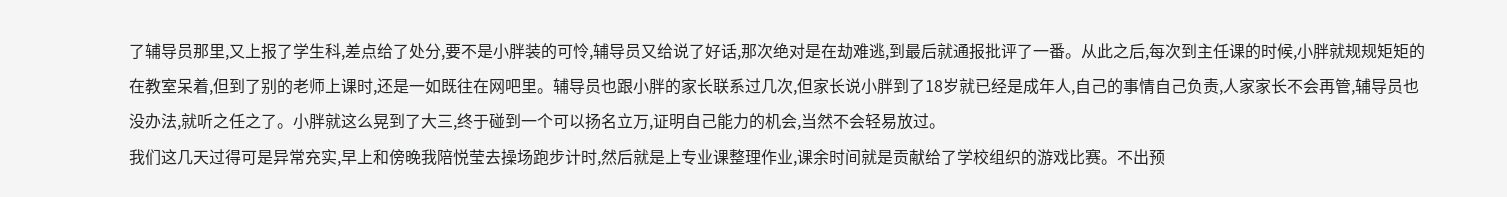了辅导员那里,又上报了学生科,差点给了处分,要不是小胖装的可怜,辅导员又给说了好话,那次绝对是在劫难逃,到最后就通报批评了一番。从此之后,每次到主任课的时候,小胖就规规矩矩的在教室呆着,但到了别的老师上课时,还是一如既往在网吧里。辅导员也跟小胖的家长联系过几次,但家长说小胖到了18岁就已经是成年人,自己的事情自己负责,人家家长不会再管,辅导员也没办法,就听之任之了。小胖就这么晃到了大三,终于碰到一个可以扬名立万,证明自己能力的机会,当然不会轻易放过。
我们这几天过得可是异常充实,早上和傍晚我陪悦莹去操场跑步计时,然后就是上专业课整理作业,课余时间就是贡献给了学校组织的游戏比赛。不出预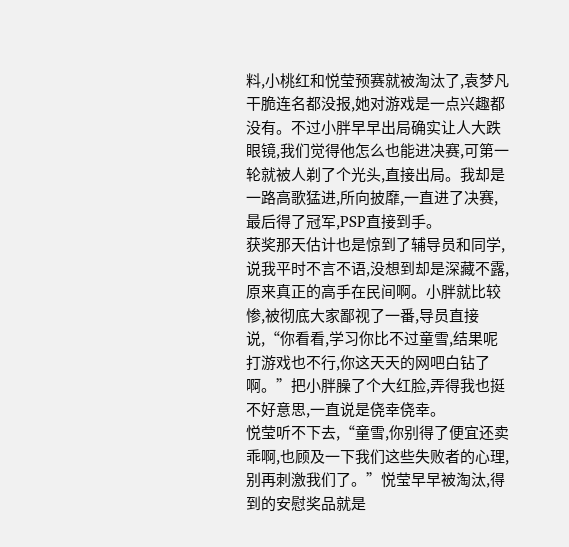料,小桃红和悦莹预赛就被淘汰了,袁梦凡干脆连名都没报,她对游戏是一点兴趣都没有。不过小胖早早出局确实让人大跌眼镜,我们觉得他怎么也能进决赛,可第一轮就被人剃了个光头,直接出局。我却是一路高歌猛进,所向披靡,一直进了决赛,最后得了冠军,PSP直接到手。
获奖那天估计也是惊到了辅导员和同学,说我平时不言不语,没想到却是深藏不露,原来真正的高手在民间啊。小胖就比较惨,被彻底大家鄙视了一番,导员直接说,“你看看,学习你比不过童雪,结果呢打游戏也不行,你这天天的网吧白钻了啊。”把小胖臊了个大红脸,弄得我也挺不好意思,一直说是侥幸侥幸。
悦莹听不下去,“童雪,你别得了便宜还卖乖啊,也顾及一下我们这些失败者的心理,别再刺激我们了。”悦莹早早被淘汰,得到的安慰奖品就是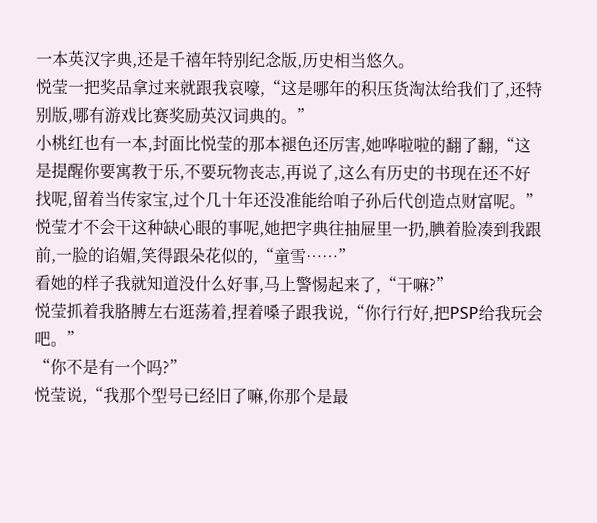一本英汉字典,还是千禧年特别纪念版,历史相当悠久。
悦莹一把奖品拿过来就跟我哀嚎,“这是哪年的积压货淘汰给我们了,还特别版,哪有游戏比赛奖励英汉词典的。”
小桃红也有一本,封面比悦莹的那本褪色还厉害,她哗啦啦的翻了翻,“这是提醒你要寓教于乐,不要玩物丧志,再说了,这么有历史的书现在还不好找呢,留着当传家宝,过个几十年还没准能给咱子孙后代创造点财富呢。”
悦莹才不会干这种缺心眼的事呢,她把字典往抽屉里一扔,腆着脸凑到我跟前,一脸的谄媚,笑得跟朵花似的,“童雪……”
看她的样子我就知道没什么好事,马上警惕起来了,“干嘛?”
悦莹抓着我胳膊左右逛荡着,捏着嗓子跟我说,“你行行好,把PSP给我玩会吧。”
“你不是有一个吗?”
悦莹说,“我那个型号已经旧了嘛,你那个是最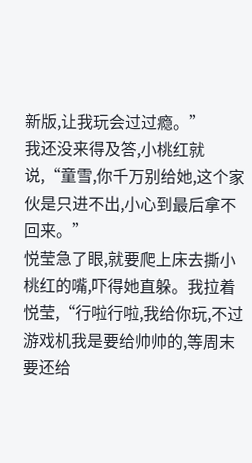新版,让我玩会过过瘾。”
我还没来得及答,小桃红就说,“童雪,你千万别给她,这个家伙是只进不出,小心到最后拿不回来。”
悦莹急了眼,就要爬上床去撕小桃红的嘴,吓得她直躲。我拉着悦莹,“行啦行啦,我给你玩,不过游戏机我是要给帅帅的,等周末要还给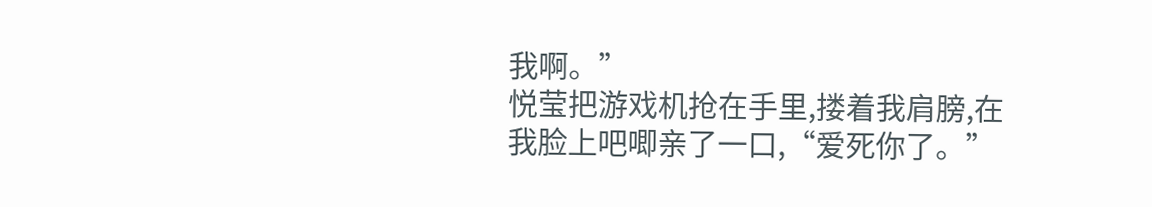我啊。”
悦莹把游戏机抢在手里,搂着我肩膀,在我脸上吧唧亲了一口,“爱死你了。”